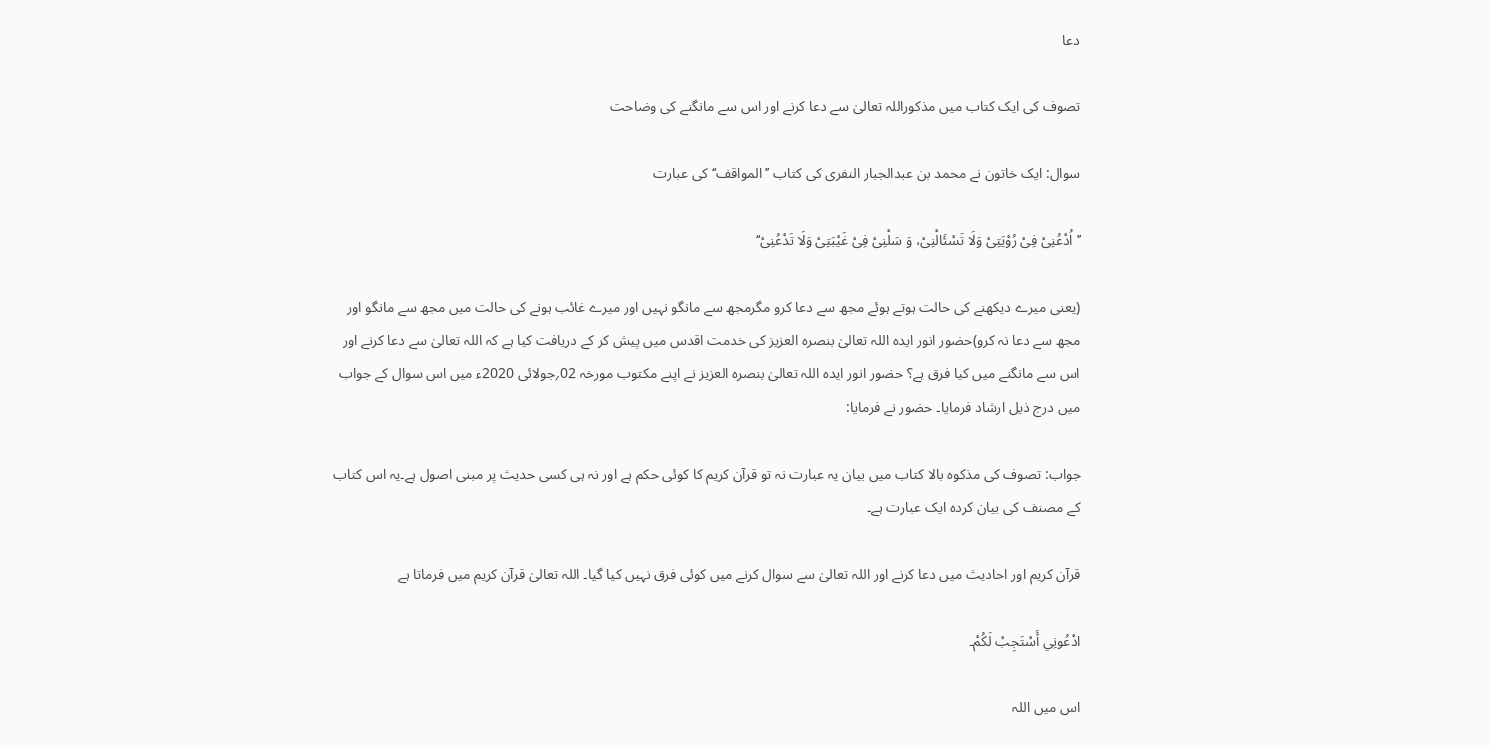دعا

تصوف کی ایک کتاب میں مذکوراللہ تعالیٰ سے دعا کرنے اور اس سے مانگنے کی وضاحت

سوال: ایک خاتون نے محمد بن عبدالجبار النفری کی کتاب ’’المواقف‘‘کی عبارت

’’اُدْعُنِیْ فِیْ رُوْیَتِیْ وَلَا تَسْئَالْنِیْ، وَ سَلْنِیْ فِیْ غَیْبَتِیْ وَلَا تَدْعُنِیْ‘‘

(یعنی میرے دیکھنے کی حالت ہوتے ہوئے مجھ سے دعا کرو مگرمجھ سے مانگو نہیں اور میرے غائب ہونے کی حالت میں مجھ سے مانگو اور مجھ سے دعا نہ کرو)حضور انور ایدہ اللہ تعالیٰ بنصرہ العزیز کی خدمت اقدس میں پیش کر کے دریافت کیا ہے کہ اللہ تعالیٰ سے دعا کرنے اور اس سے مانگنے میں کیا فرق ہے؟ حضور انور ایدہ اللہ تعالیٰ بنصرہ العزیز نے اپنے مکتوب مورخہ 02؍جولائی 2020ء میں اس سوال کے جواب میں درج ذیل ارشاد فرمایا۔ حضور نے فرمایا:

جواب: تصوف کی مذکوہ بالا کتاب میں بیان یہ عبارت نہ تو قرآن کریم کا کوئی حکم ہے اور نہ ہی کسی حدیث پر مبنی اصول ہے۔یہ اس کتاب کے مصنف کی بیان کردہ ایک عبارت ہے۔

قرآن کریم اور احادیث میں دعا کرنے اور اللہ تعالیٰ سے سوال کرنے میں کوئی فرق نہیں کیا گیا۔ اللہ تعالیٰ قرآن کریم میں فرماتا ہے

ادْعُونِي أَسْتَجِبْ لَكُمْ۔

اس میں اللہ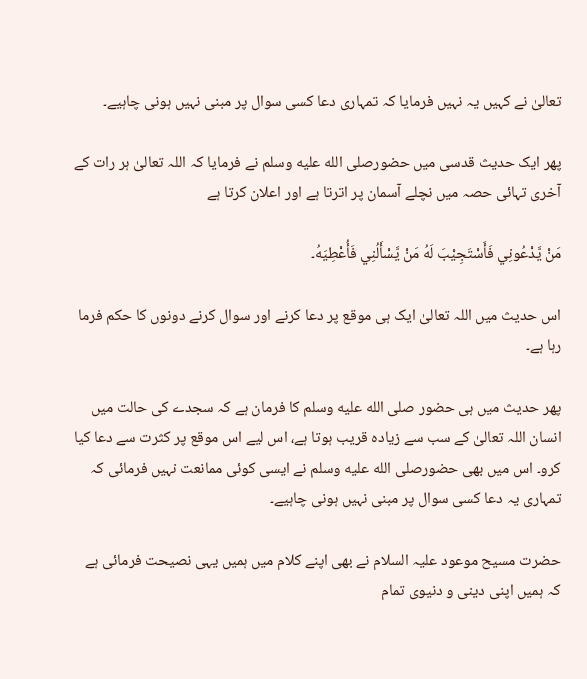تعالیٰ نے کہیں یہ نہیں فرمایا کہ تمہاری دعا کسی سوال پر مبنی نہیں ہونی چاہیے۔

پھر ایک حدیث قدسی میں حضورصلى الله عليه وسلم نے فرمایا کہ اللہ تعالیٰ ہر رات کے آخری تہائی حصہ میں نچلے آسمان پر اترتا ہے اور اعلان کرتا ہے

مَنْ يَّدْعُونِي فَأَسْتَجِيْبَ لَهُ مَنْ يَّسْأَلُنِي فَأُعْطِيَهُ۔

اس حدیث میں اللہ تعالیٰ ایک ہی موقع پر دعا کرنے اور سوال کرنے دونوں کا حکم فرما رہا ہے۔

پھر حدیث میں ہی حضور صلى الله عليه وسلم کا فرمان ہے کہ سجدے کی حالت میں انسان اللہ تعالیٰ کے سب سے زیادہ قریب ہوتا ہے، اس لیے اس موقع پر کثرت سے دعا کیا کرو۔ اس میں بھی حضورصلى الله عليه وسلم نے ایسی کوئی ممانعت نہیں فرمائی کہ تمہاری یہ دعا کسی سوال پر مبنی نہیں ہونی چاہیے۔

حضرت مسیح موعود علیہ السلام نے بھی اپنے کلام میں ہمیں یہی نصیحت فرمائی ہے کہ ہمیں اپنی دینی و دنیوی تمام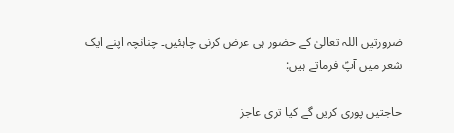ضرورتیں اللہ تعالیٰ کے حضور ہی عرض کرنی چاہئیں۔ چنانچہ اپنے ایک شعر میں آپؑ فرماتے ہیں:

حاجتیں پوری کریں گے کیا تری عاجز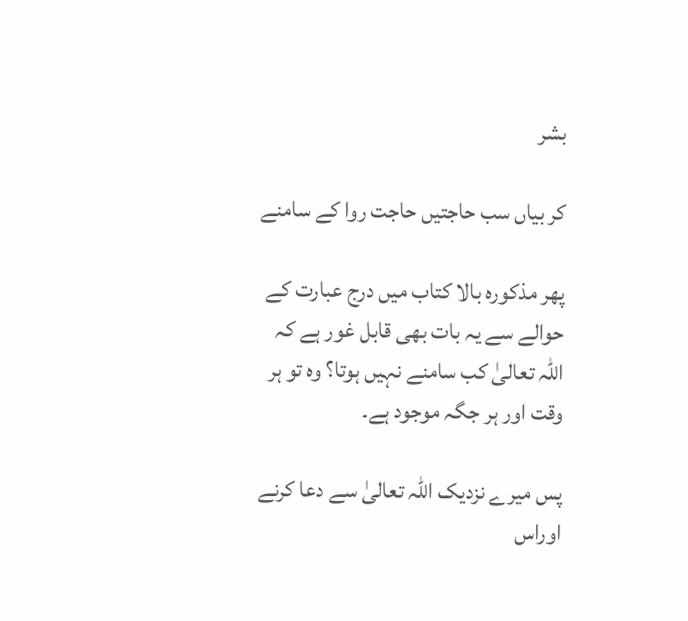بشر

کر بیاں سب حاجتیں حاجت روا کے سامنے

پھر مذکورہ بالا کتاب میں درج عبارت کے حوالے سے یہ بات بھی قابل غور ہے کہ اللہ تعالیٰ کب سامنے نہیں ہوتا؟ وہ تو ہر وقت اور ہر جگہ موجود ہے۔

پس میرے نزدیک اللہ تعالیٰ سے دعا کرنے اوراس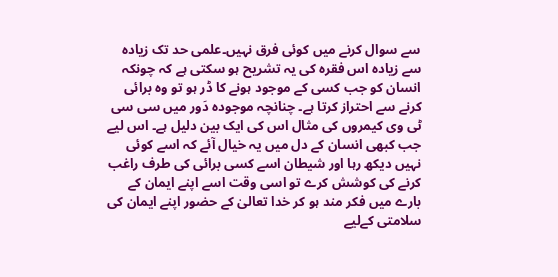سے سوال کرنے میں کوئی فرق نہیں۔علمی حد تک زیادہ سے زیادہ اس فقرہ کی یہ تشریح ہو سکتی ہے کہ چونکہ انسان کو جب کسی کے موجود ہونے کا ڈر ہو تو وہ برائی کرنے سے احتراز کرتا ہے۔ چنانچہ موجودہ دَور میں سی سی ٹی وی کیمروں کی مثال اس کی ایک بین دلیل ہے۔ اس لیے جب کبھی انسان کے دل میں یہ خیال آئے کہ اسے کوئی نہیں دیکھ رہا اور شیطان اسے کسی برائی کی طرف راغب کرنے کی کوشش کرے تو اسی وقت اسے اپنے ایمان کے بارے میں فکر مند ہو کر خدا تعالیٰ کے حضور اپنے ایمان کی سلامتی کےلیے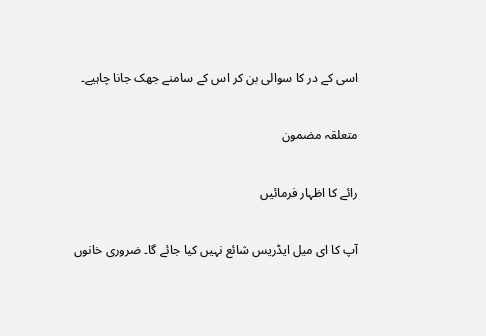اسی کے در کا سوالی بن کر اس کے سامنے جھک جانا چاہیے۔

متعلقہ مضمون

رائے کا اظہار فرمائیں

آپ کا ای میل ایڈریس شائع نہیں کیا جائے گا۔ ضروری خانوں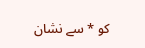کو * سے نشان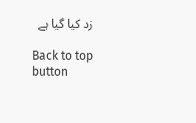زد کیا گیا ہے

Back to top button